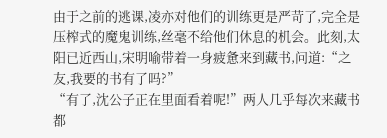由于之前的逃课,凌亦对他们的训练更是严苛了,完全是压榨式的魔鬼训练,丝毫不给他们休息的机会。此刻,太阳已近西山,宋明喻带着一身疲惫来到藏书,问道:“之友,我要的书有了吗?”
“有了,沈公子正在里面看着呢!”两人几乎每次来藏书都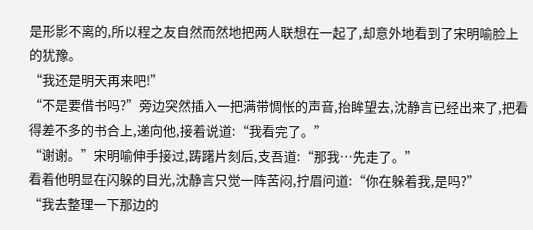是形影不离的,所以程之友自然而然地把两人联想在一起了,却意外地看到了宋明喻脸上的犹豫。
“我还是明天再来吧!”
“不是要借书吗?”旁边突然插入一把满带惆怅的声音,抬眸望去,沈静言已经出来了,把看得差不多的书合上,递向他,接着说道:“我看完了。”
“谢谢。”宋明喻伸手接过,踌躇片刻后,支吾道:“那我…先走了。”
看着他明显在闪躲的目光,沈静言只觉一阵苦闷,拧眉问道:“你在躲着我,是吗?”
“我去整理一下那边的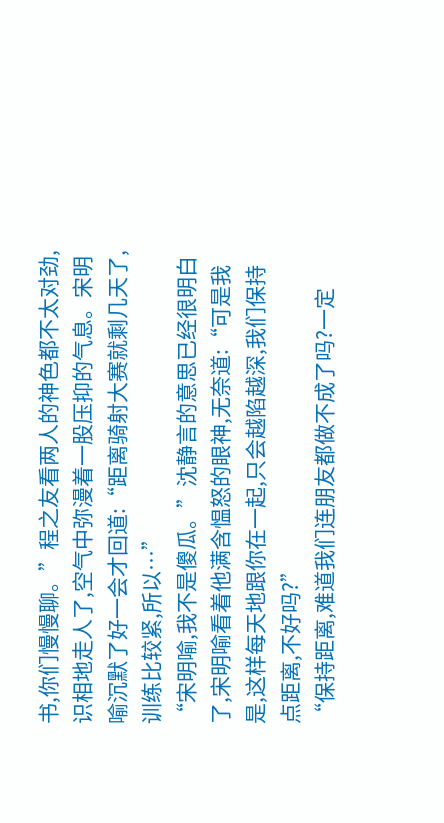书,你们慢慢聊。”程之友看两人的神色都不太对劲,识相地走人了,空气中弥漫着一股压抑的气息。宋明喻沉默了好一会才回道:“距离骑射大赛就剩几天了,训练比较紧,所以…”
“宋明喻,我不是傻瓜。”沈静言的意思已经很明白了,宋明喻看着他满含愠怒的眼神,无奈道:“可是我是,这样每天地跟你在一起,只会越陷越深,我们保持点距离,不好吗?”
“保持距离,难道我们连朋友都做不成了吗?一定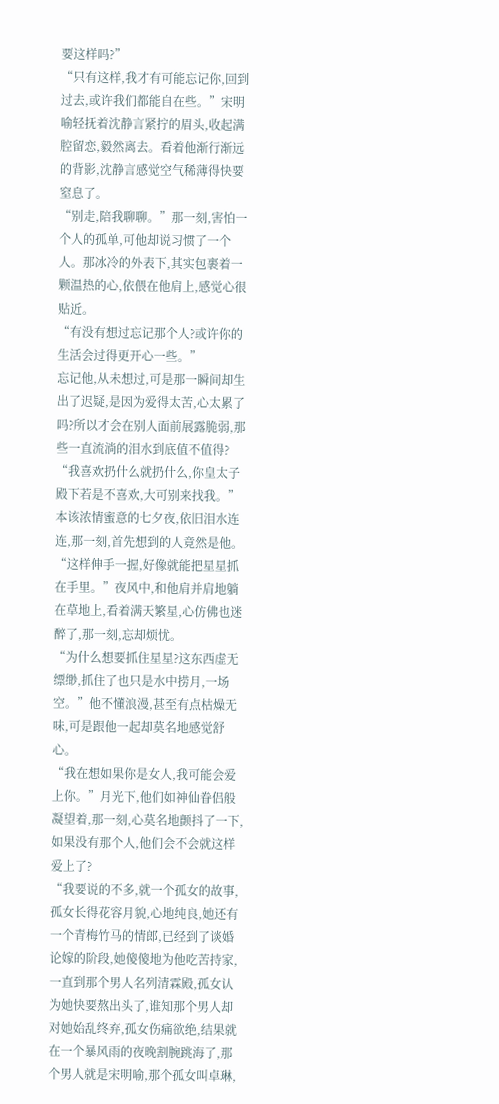要这样吗?”
“只有这样,我才有可能忘记你,回到过去,或许我们都能自在些。”宋明喻轻抚着沈静言紧拧的眉头,收起满腔留恋,毅然离去。看着他渐行渐远的背影,沈静言感觉空气稀薄得快要窒息了。
“别走,陪我聊聊。”那一刻,害怕一个人的孤单,可他却说习惯了一个人。那冰冷的外表下,其实包裹着一颗温热的心,依偎在他肩上,感觉心很贴近。
“有没有想过忘记那个人?或许你的生活会过得更开心一些。”
忘记他,从未想过,可是那一瞬间却生出了迟疑,是因为爱得太苦,心太累了吗?所以才会在别人面前展露脆弱,那些一直流淌的泪水到底值不值得?
“我喜欢扔什么就扔什么,你皇太子殿下若是不喜欢,大可别来找我。”本该浓情蜜意的七夕夜,依旧泪水连连,那一刻,首先想到的人竟然是他。
“这样伸手一握,好像就能把星星抓在手里。”夜风中,和他肩并肩地躺在草地上,看着满天繁星,心仿佛也迷醉了,那一刻,忘却烦忧。
“为什么想要抓住星星?这东西虚无缥缈,抓住了也只是水中捞月,一场空。”他不懂浪漫,甚至有点枯燥无味,可是跟他一起却莫名地感觉舒心。
“我在想如果你是女人,我可能会爱上你。”月光下,他们如神仙眷侣般凝望着,那一刻,心莫名地颤抖了一下,如果没有那个人,他们会不会就这样爱上了?
“我要说的不多,就一个孤女的故事,孤女长得花容月貌,心地纯良,她还有一个青梅竹马的情郎,已经到了谈婚论嫁的阶段,她傻傻地为他吃苦持家,一直到那个男人名列清霖殿,孤女认为她快要熬出头了,谁知那个男人却对她始乱终弃,孤女伤痛欲绝,结果就在一个暴风雨的夜晚割腕跳海了,那个男人就是宋明喻,那个孤女叫卓琳,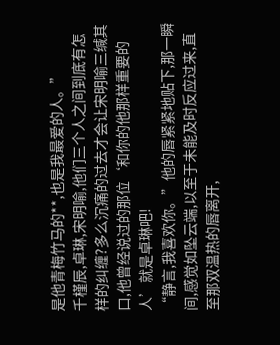是他青梅竹马的**,也是我最爱的人。”
千槿辰,卓琳,宋明喻,他们三个人之间到底有怎样的纠缠?多么沉痛的过去才会让宋明喻三缄其口,他曾经说过的那位‘和你的他那样重要的人’就是卓琳吧!
“静言,我喜欢你。”他的唇紧紧地贴下,那一瞬间,感觉如坠云端,以至于未能及时反应过来,直至那双温热的唇离开,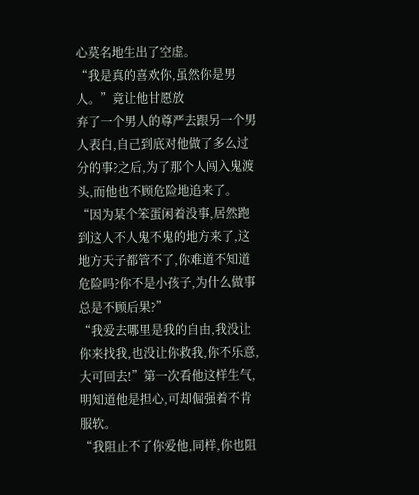心莫名地生出了空虚。
“我是真的喜欢你,虽然你是男人。”竟让他甘愿放
弃了一个男人的尊严去跟另一个男人表白,自己到底对他做了多么过分的事?之后,为了那个人闯入鬼渡头,而他也不顾危险地追来了。
“因为某个笨蛋闲着没事,居然跑到这人不人鬼不鬼的地方来了,这地方天子都管不了,你难道不知道危险吗?你不是小孩子,为什么做事总是不顾后果?”
“我爱去哪里是我的自由,我没让你来找我,也没让你救我,你不乐意,大可回去!”第一次看他这样生气,明知道他是担心,可却倔强着不肯服软。
“我阻止不了你爱他,同样,你也阻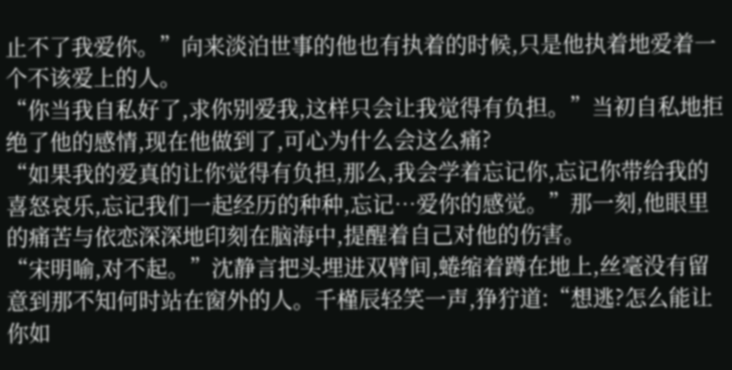止不了我爱你。”向来淡泊世事的他也有执着的时候,只是他执着地爱着一个不该爱上的人。
“你当我自私好了,求你别爱我,这样只会让我觉得有负担。”当初自私地拒绝了他的感情,现在他做到了,可心为什么会这么痛?
“如果我的爱真的让你觉得有负担,那么,我会学着忘记你,忘记你带给我的喜怒哀乐,忘记我们一起经历的种种,忘记…爱你的感觉。”那一刻,他眼里的痛苦与依恋深深地印刻在脑海中,提醒着自己对他的伤害。
“宋明喻,对不起。”沈静言把头埋进双臂间,蜷缩着蹲在地上,丝毫没有留意到那不知何时站在窗外的人。千槿辰轻笑一声,狰狞道:“想逃?怎么能让你如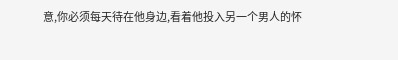意,你必须每天待在他身边,看着他投入另一个男人的怀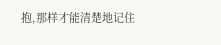抱,那样才能清楚地记住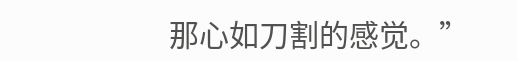那心如刀割的感觉。”